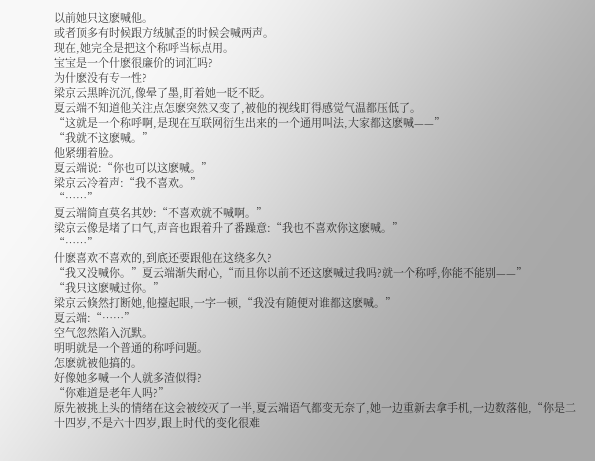以前她只这麽喊他。
或者顶多有时候跟方绒腻歪的时候会喊两声。
现在,她完全是把这个称呼当标点用。
宝宝是一个什麽很廉价的词汇吗?
为什麽没有专一性?
梁京云黑眸沉沉,像晕了墨,盯着她一眨不眨。
夏云端不知道他关注点怎麽突然又变了,被他的视线盯得感觉气温都压低了。
“这就是一个称呼啊,是现在互联网衍生出来的一个通用叫法,大家都这麽喊——”
“我就不这麽喊。”
他紧绷着脸。
夏云端说:“你也可以这麽喊。”
梁京云冷着声:“我不喜欢。”
“……”
夏云端简直莫名其妙:“不喜欢就不喊啊。”
梁京云像是堵了口气,声音也跟着升了番躁意:“我也不喜欢你这麽喊。”
“……”
什麽喜欢不喜欢的,到底还要跟他在这绕多久?
“我又没喊你。”夏云端渐失耐心,“而且你以前不还这麽喊过我吗?就一个称呼,你能不能别——”
“我只这麽喊过你。”
梁京云倏然打断她,他擡起眼,一字一顿,“我没有随便对谁都这麽喊。”
夏云端:“……”
空气忽然陷入沉默。
明明就是一个普通的称呼问题。
怎麽就被他搞的。
好像她多喊一个人就多渣似得?
“你难道是老年人吗?”
原先被挑上头的情绪在这会被绞灭了一半,夏云端语气都变无奈了,她一边重新去拿手机,一边数落他,“你是二十四岁,不是六十四岁,跟上时代的变化很难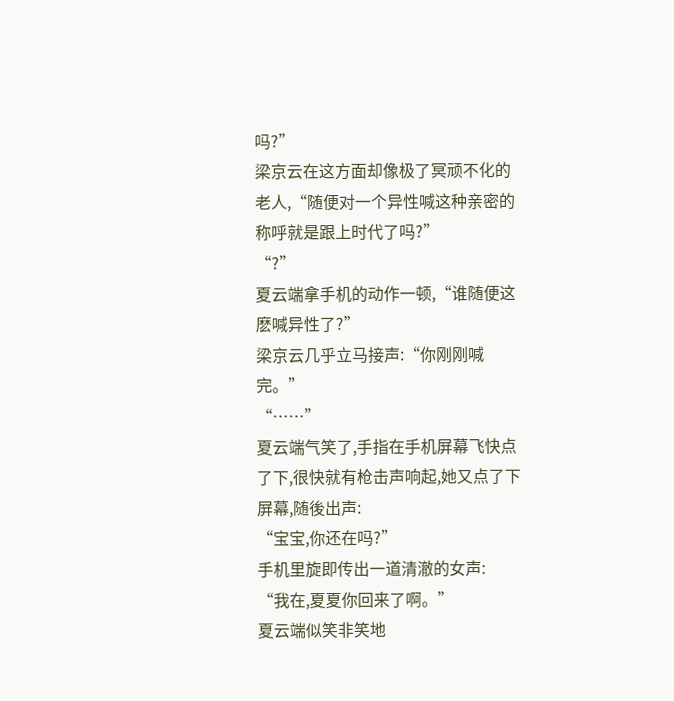吗?”
梁京云在这方面却像极了冥顽不化的老人,“随便对一个异性喊这种亲密的称呼就是跟上时代了吗?”
“?”
夏云端拿手机的动作一顿,“谁随便这麽喊异性了?”
梁京云几乎立马接声:“你刚刚喊完。”
“……”
夏云端气笑了,手指在手机屏幕飞快点了下,很快就有枪击声响起,她又点了下屏幕,随後出声:
“宝宝,你还在吗?”
手机里旋即传出一道清澈的女声:
“我在,夏夏你回来了啊。”
夏云端似笑非笑地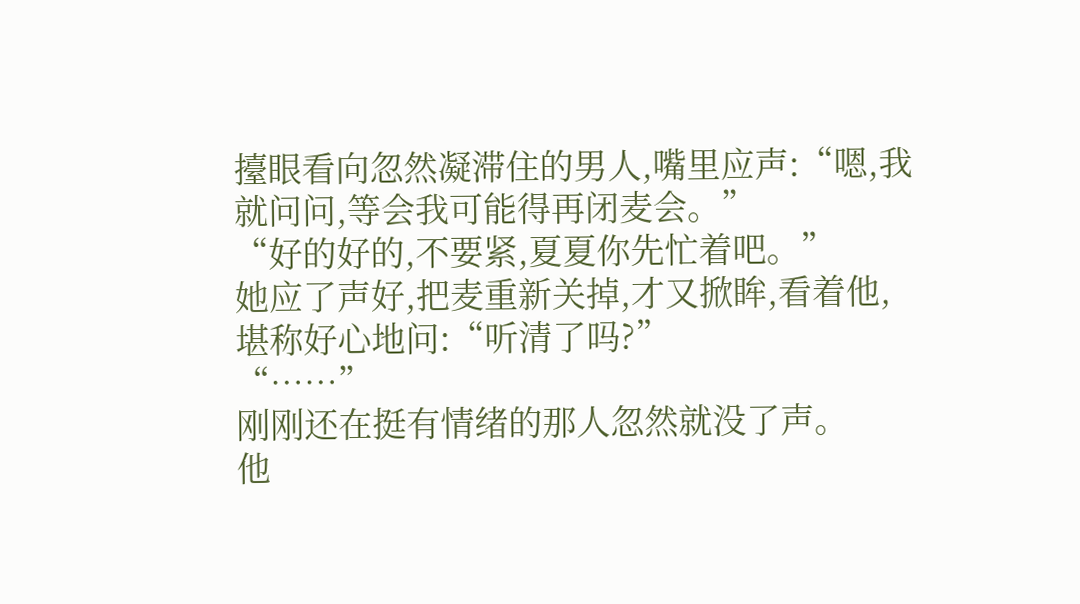擡眼看向忽然凝滞住的男人,嘴里应声:“嗯,我就问问,等会我可能得再闭麦会。”
“好的好的,不要紧,夏夏你先忙着吧。”
她应了声好,把麦重新关掉,才又掀眸,看着他,堪称好心地问:“听清了吗?”
“……”
刚刚还在挺有情绪的那人忽然就没了声。
他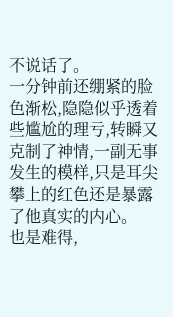不说话了。
一分钟前还绷紧的脸色渐松,隐隐似乎透着些尴尬的理亏,转瞬又克制了神情,一副无事发生的模样,只是耳尖攀上的红色还是暴露了他真实的内心。
也是难得,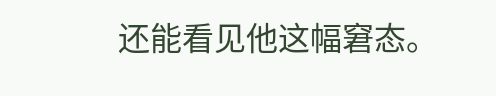还能看见他这幅窘态。